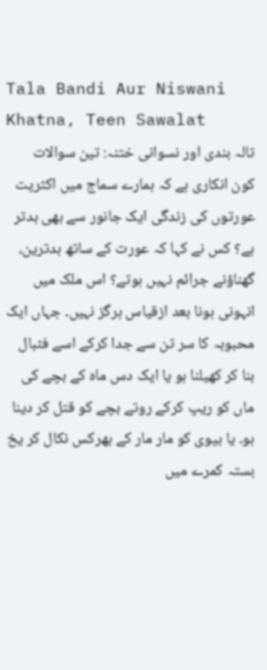Tala Bandi Aur Niswani Khatna, Teen Sawalat
تالہ بندی اور نسوانی ختنہ: تین سوالات
کون انکاری ہے کہ ہمارے سماج میں اکثریت عورتوں کی زندگی ایک جانور سے بھی بدتر ہے؟ کس نے کہا کہ عورت کے ساتھ بدترین، گھناؤنے جرائم نہیں ہوتے؟ اس ملک میں انہونی ہونا بعد ازقیاس ہرگز نہیں۔ جہاں ایک محبوبہ کا سر تن سے جدا کرکے اسے فٹبال بنا کر کھیلنا ہو یا ایک دس ماہ کے بچے کی ماں کو ریپ کرکے روتے بچے کو قتل کر دینا ہو۔ یا بیوی کو مار مار کے بھرکس نکال کر یخ بستہ کمرے میں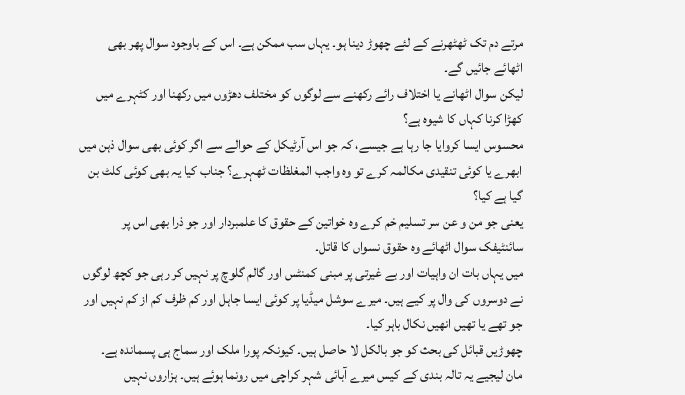مرتے دم تک ٹھٹھرنے کے لئے چھوڑ دینا ہو۔ یہاں سب ممکن ہے۔ اس کے باوجود سوال پھر بھی اٹھائے جائیں گے۔
لیکن سوال اٹھانے یا اختلاف رائے رکھنے سے لوگوں کو مختلف دھڑوں میں رکھنا اور کٹہرے میں کھڑا کرنا کہاں کا شیوہ ہے؟
محسوس ایسا کروایا جا رہا ہے جیسے، کہ جو اس آرٹیکل کے حوالے سے اگر کوئی بھی سوال ذہن میں ابھرے یا کوئی تنقیدی مکالمہ کرے تو وہ واجب المغلظات ٹھہرے؟ جناب کیا یہ بھی کوئی کلٹ بن گیا ہے کیا؟
یعنی جو من و عن سر تسلیم خم کرے وہ خواتین کے حقوق کا علمبردار اور جو ذرا بھی اس پر سائنٹیفک سوال اٹھائے وہ حقوق نسواں کا قاتل۔
میں یہاں بات ان واہیات اور بے غیرتی پر مبنی کمنٹس اور گالم گلوچ پر نہیں کر رہی جو کچھ لوگوں نے دوسروں کی وال پر کیے ہیں۔ میرے سوشل میڈیا پر کوئی ایسا جاہل اور کم ظرف کم از کم نہیں اور جو تھے یا تھیں انھیں نکال باہر کیا۔
چھوڑیں قبائل کی بحث کو جو بالکل لا حاصل ہیں۔ کیونکہ پورا ملک اور سماج ہی پسماندہ ہے۔
مان لیجیے یہ تالہ بندی کے کیس میرے آبائی شہر کراچی میں رونما ہوئے ہیں۔ ہزاروں نہیں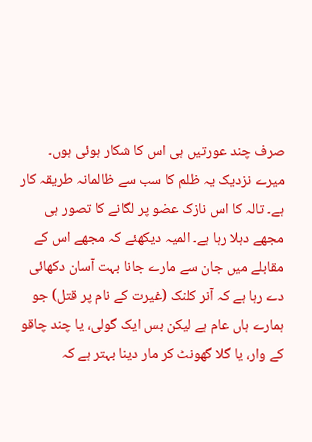صرف چند عورتیں ہی اس کا شکار ہوئی ہوں۔
میرے نزدیک یہ ظلم کا سب سے ظالمانہ طریقہ کار ہے۔ تالہ کا اس نازک عضو پر لگانے کا تصور ہی مجھے دہلا رہا ہے۔ المیہ دیکھئے کہ مجھے اس کے مقابلے میں جان سے مارے جانا بہت آسان دکھائی دے رہا ہے کہ آنر کلنک (غیرت کے نام پر قتل) جو ہمارے ہاں عام ہے لیکن بس ایک گولی، یا چند چاقو کے وار، یا گلا گھونٹ کر مار دینا بہتر ہے کہ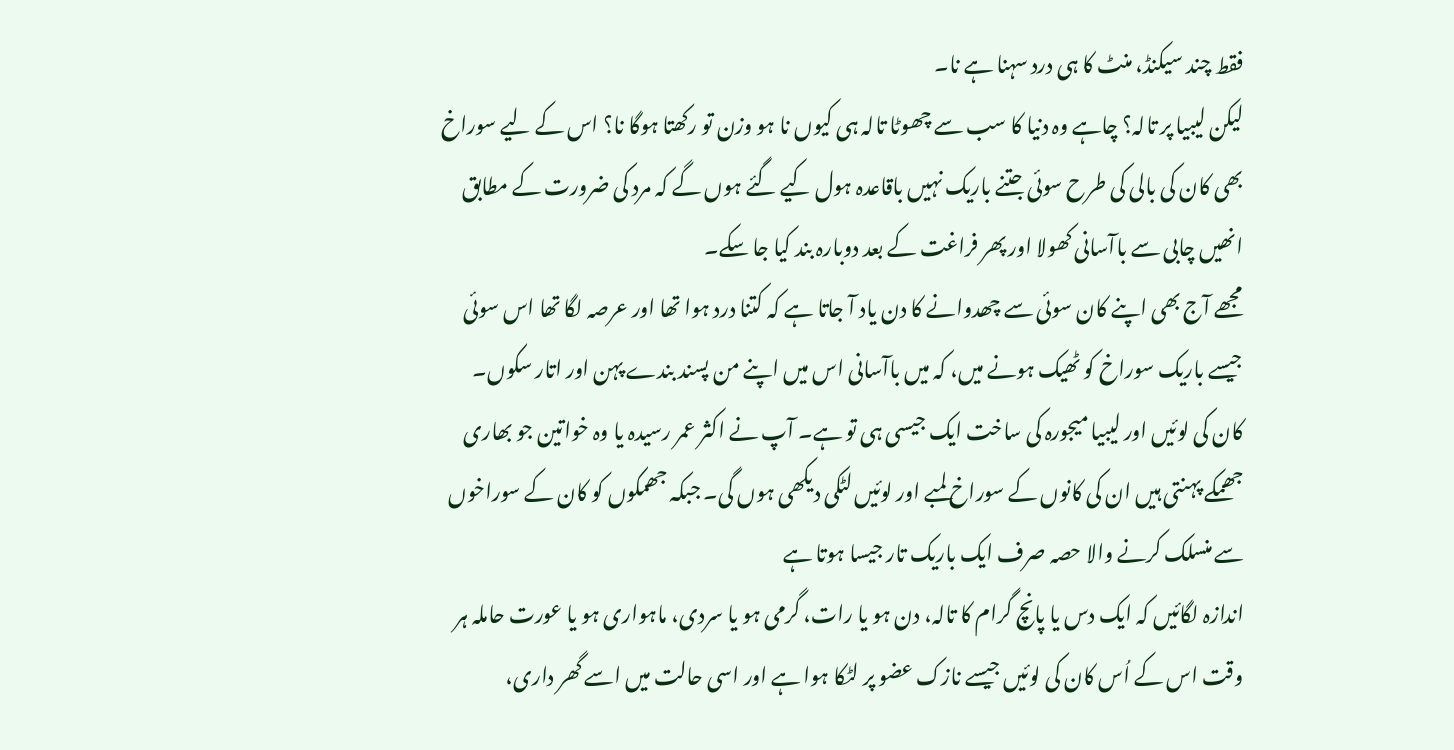فقط چند سیکنڈ، منٹ کا ہی درد سہنا ہے نا۔
لیکن لیبیا پر تالہ؟ چاہے وہ دنیا کا سب سے چھوٹا تالہ ہی کیوں نا ہو وزن تو رکھتا ہوگا نا؟ اس کے لیے سوراخ بھی کان کی بالی کی طرح سوئی جتنے باریک نہیں باقاعدہ ہول کیے گئے ہوں گے کہ مرد کی ضرورت کے مطابق انھیں چابی سے باآسانی کھولا اور پھر فراغت کے بعد دوبارہ بند کیا جا سکے۔
مجھے آج بھی اپنے کان سوئی سے چھدوانے کا دن یاد آ جاتا ہے کہ کتنا درد ہوا تھا اور عرصہ لگا تھا اس سوئی جیسے باریک سوراخ کو ٹھیک ہونے میں، کہ میں باآسانی اس میں اپنے من پسند بندے پہن اور اتار سکوں۔
کان کی لوئیں اور لیبیا میجورہ کی ساخت ایک جیسی ہی تو ہے۔ آپ نے اکثر عمر رسیدہ یا وہ خواتین جو بھاری جھمکے پہنتی ہیں ان کی کانوں کے سوراخ لمبے اور لوئیں لٹکی دیکھی ہوں گی۔ جبکہ جھمکوں کو کان کے سوراخوں سے منسلک کرنے والا حصہ صرف ایک باریک تار جیسا ہوتا ہے
اندازہ لگائیں کہ ایک دس یا پانچ گرام کا تالہ، دن ہو یا رات، گرمی ہو یا سردی، ماہواری ہو یا عورت حاملہ ہر وقت اس کے اُس کان کی لوئیں جیسے نازک عضو پر لٹکا ہوا ہے اور اسی حالت میں اسے گھر داری،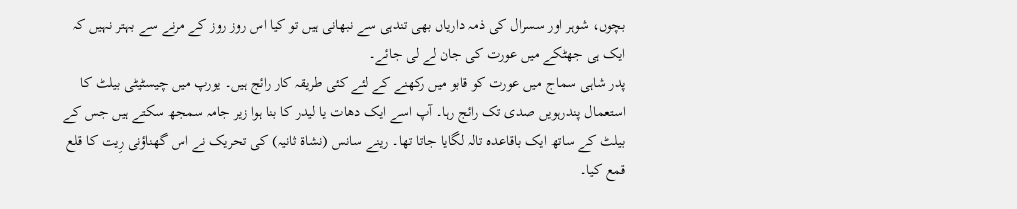بچوں، شوہر اور سسرال کی ذمہ داریاں بھی تندہی سے نبھانی ہیں تو کیا اس روز روز کے مرنے سے بہتر نہیں کہ ایک ہی جھٹکے میں عورت کی جان لے لی جائے۔
پدر شاہی سماج میں عورت کو قابو میں رکھنے کے لئے کئی طریقہ کار رائج ہیں۔ یورپ میں چیسٹیٹی بیلٹ کا استعمال پندرہویں صدی تک رائج رہا۔ آپ اسے ایک دھات یا لیدر کا بنا ہوا زیر جامہ سمجھ سکتے ہیں جس کے بیلٹ کے ساتھ ایک باقاعدہ تالہ لگایا جاتا تھا۔ رینے سانس (نشاۃ ثانیہ) کی تحریک نے اس گھناؤنی رِیت کا قلع قمع کیا۔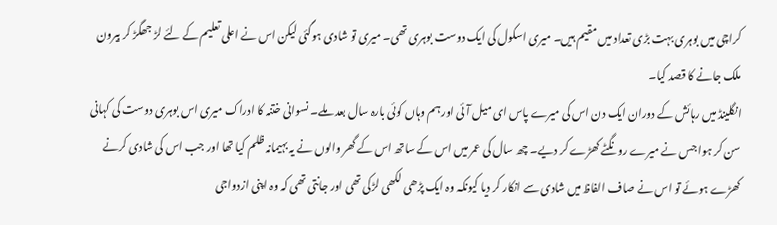کراچی میں بوہری بہت بڑی تعداد میں مقیم ہیں۔ میری اسکول کی ایک دوست بوہری تھی۔ میری تو شادی ہوگئی لیکن اس نے اعلی تعلیم کے لئے لڑ جھگڑ کر بیرون ملک جانے کا قصد کیا۔
انگلینڈ میں رہائش کے دوران ایک دن اس کی میرے پاس ای میل آئی اور ہم وہاں کوئی بارہ سال بعد ملے۔ نسوانی ختنہ کا ادراک میری اس بوہری دوست کی کہانی سن کر ہوا جس نے میرے رونگٹے کھڑے کر دیے۔ چھ سال کی عمر میں اس کے ساتھ اس کے گھر والوں نے یہ بہیمانہ ظلم کیا تھا اور جب اس کی شادی کرنے کھڑے ہوئے تو اس نے صاف الفاظ میں شادی سے انکار کر دیا کیونکہ وہ ایک پڑھی لکھی لڑکی تھی اور جانتی تھی کہ وہ اپنی ازدواجی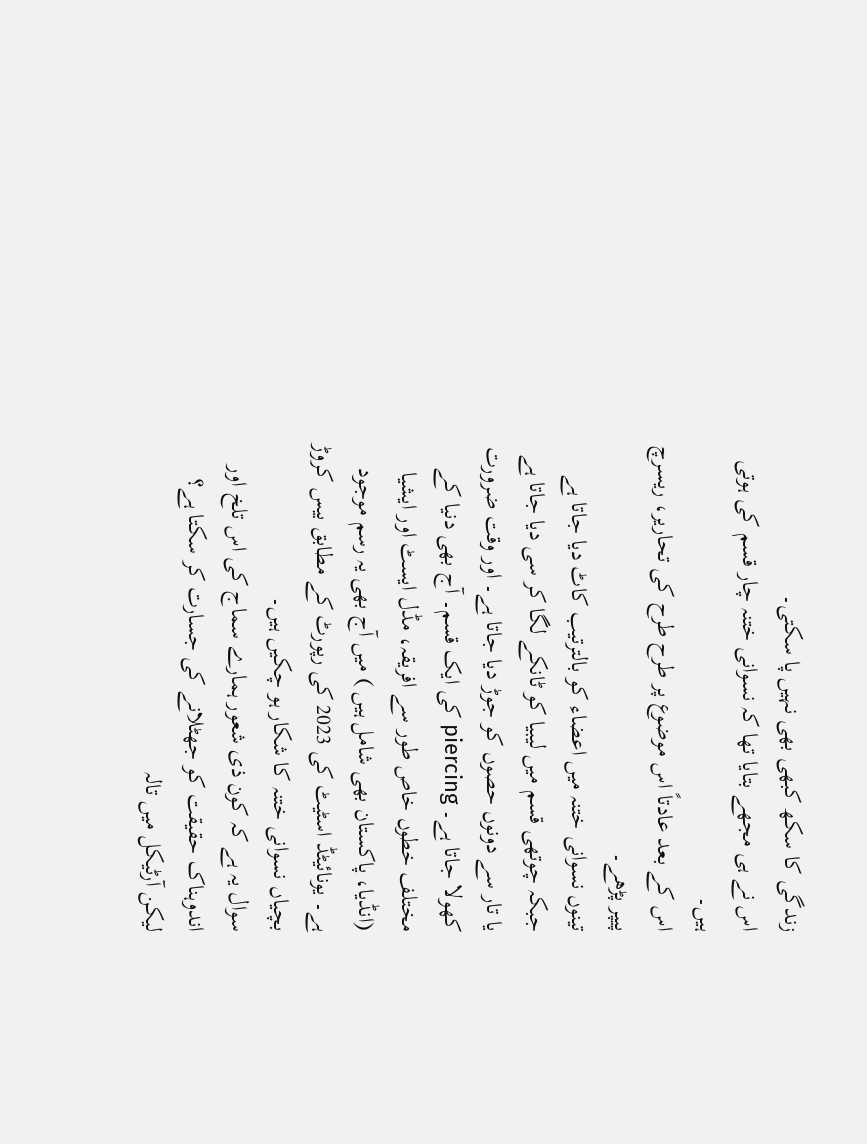زندگی کا سکھ کبھی بھی نہیں پا سکتی۔
اس نے ہی مجھے بتایا تھا کہ نسوانی ختنہ چار قسم کی ہوتی ہیں۔
اس کے بعد عادتاً اس موضوع پر طرح طرح کی تحاریر، ریسرچ پیپر پڑھے۔
تینوں نسوانی ختنہ میں اعضاء کو بالترتیب کاٹ دیا جاتا ہے جبکہ چوتھی قسم میں لیبیا کو ٹانکے لگا کر سی دیا جاتا ہے یا تار سے دونوں حصوں کو جوڑ دیا جاتا ہے۔ اور وقت ضرورت کھولا جاتا ہے۔ piercing کی ایک قسم۔ آج بھی دنیا کے مختلف خطوں خاص طور سے افریقہ، مڈل ایسٹ اور ایشیا (انڈیا، پاکستان بھی شامل ہیں ) میں آج بھی یہ رسم موجود ہے۔ یونائیٹڈ اسٹیٹ کی 2023 کی رپورٹ کے مطابق بیس کروڑ بچیاں نسوانی ختنہ کا شکار ہو چکیں ہیں۔
سوال یہ ہے کہ کون ذی شعور ہمارے سماج کی اس تلخ اور اندوہناک حقیقت کو جھٹلانے کی جسارت کر سکتا ہے؟
لیکن آرٹیکل میں تالہ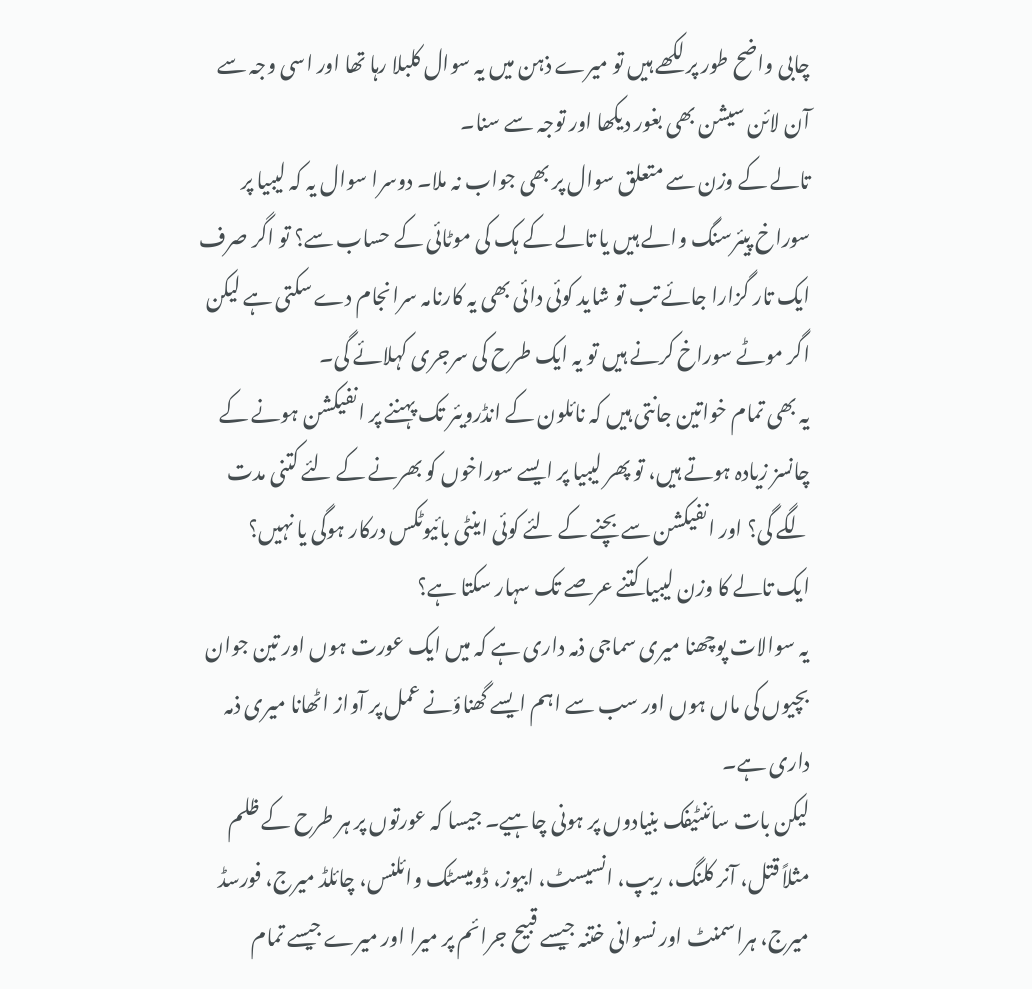چابی واضح طور پر لکھے ہیں تو میرے ذہن میں یہ سوال کلبلا رہا تھا اور اسی وجہ سے آن لائن سیشن بھی بغور دیکھا اور توجہ سے سنا۔
تالے کے وزن سے متعلق سوال پر بھی جواب نہ ملا۔ دوسرا سوال یہ کہ لیبیا پر سوراخ پیئرسنگ والے ہیں یا تالے کے ہک کی موٹائی کے حساب سے؟ تو اگر صرف ایک تار گزارا جائے تب تو شاید کوئی دائی بھی یہ کارنامہ سرانجام دے سکتی ہے لیکن اگر موٹے سوراخ کرنے ہیں تو یہ ایک طرح کی سرجری کہلائے گی۔
یہ بھی تمام خواتین جانتی ہیں کہ نائلون کے انڈرویئر تک پہننے پر انفیکشن ہونے کے چانسز زیادہ ہوتے ہیں، تو پھر لیبیا پر ایسے سوراخوں کو بھرنے کے لئے کتنی مدت لگے گی؟ اور انفیکشن سے بچنے کے لئے کوئی اینٹی بائیوٹکس درکار ہوگی یا نہیں؟
ایک تالے کا وزن لیبیا کتنے عرصے تک سہار سکتا ہے؟
یہ سوالات پوچھنا میری سماجی ذمہ داری ہے کہ میں ایک عورت ہوں اور تین جوان بچیوں کی ماں ہوں اور سب سے اہم ایسے گھناؤنے عمل پر آواز اٹھانا میری ذمہ داری ہے۔
لیکن بات سائنٹیفک بنیادوں پر ہونی چاہیے۔ جیسا کہ عورتوں پر ہر طرح کے ظلم مثلاً قتل، آنر کلنگ، ریپ، انسیسٹ، ابیوز، ڈومیسٹک وائلنس، چائلڈ میرج، فورسڈ میرج، ہراسمنٹ اور نسوانی ختنہ جیسے قبیح جرائم پر میرا اور میرے جیسے تمام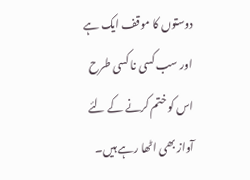دوستوں کا موقف ایک ہے اور سب کسی نا کسی طرح اس کو ختم کرنے کے لئے آواز بھی اٹھا رہے ہیں۔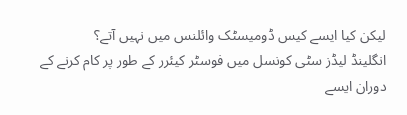لیکن کیا ایسے کیس ڈومیسٹک وائلنس میں نہیں آتے؟
انگلینڈ لیڈز سٹی کونسل میں فوسٹر کیئرر کے طور پر کام کرنے کے دوران ایسے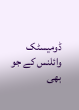ڈومیسٹک وائلنس کے جو بھی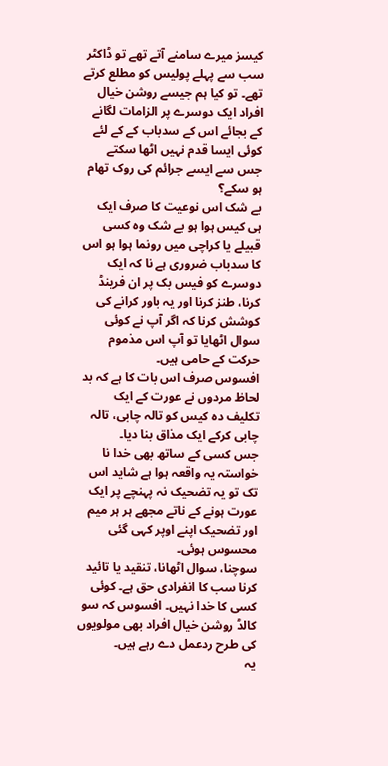کیسز میرے سامنے آتے تھے تو ڈاکٹر سب سے پہلے پولیس کو مطلع کرتے تھے۔ تو کیا ہم جیسے روشن خیال افراد ایک دوسرے پر الزامات لگانے کے بجائے اس کے سدباب کے کے لئے کوئی ایسا قدم نہیں اٹھا سکتے جس سے ایسے جرائم کی روک تھام ہو سکے؟
بے شک اس نوعیت کا صرف ایک ہی کیس ہوا ہو بے شک وہ کسی قبیلے یا کراچی میں رونما ہوا ہو اس کا سدباب ضروری ہے نا کہ ایک دوسرے کو فیس بک پر ان فرینڈ کرنا، طنز کرنا اور یہ باور کرانے کی کوشش کرنا کہ اگر آپ نے کوئی سوال اٹھایا تو آپ اس مذموم حرکت کے حامی ہیں۔
افسوس صرف اس بات کا ہے کہ بد لحاظ مردوں نے عورت کے ایک تکلیف دہ کیس کو تالہ چابی، تالہ چابی کرکے ایک مذاق بنا دیا۔
جس کسی کے ساتھ بھی خدا نا خواستہ یہ واقعہ ہوا ہے شاید اس تک تو یہ تضحیک نہ پہنچے پر ایک عورت ہونے کے ناتے مجھے ہر ہر میم اور تضحیک اپنے اوپر کہی گئی محسوس ہوئی۔
سوچنا، سوال اٹھانا، تنقید یا تائید کرنا سب کا انفرادی حق ہے۔ کوئی کسی کا خدا نہیں۔ افسوس کہ سو کالڈ روشن خیال افراد بھی مولویوں کی طرح ردعمل دے رہے ہیں۔
یہ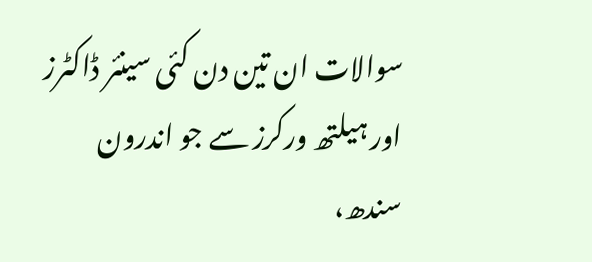سوالات ان تین دن کئی سینئر ڈاکٹرز اور ہیلتھ ورکرز سے جو اندرون سندھ،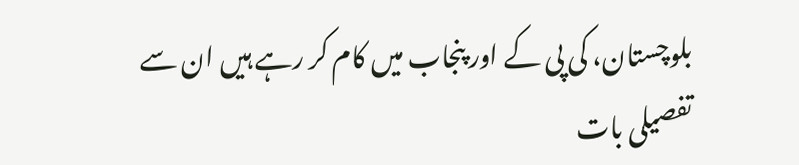بلوچستان، کی پی کے اور پنجاب میں کام کر رہے ہیں ان سے تفصیلی بات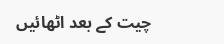چیت کے بعد اٹھائیں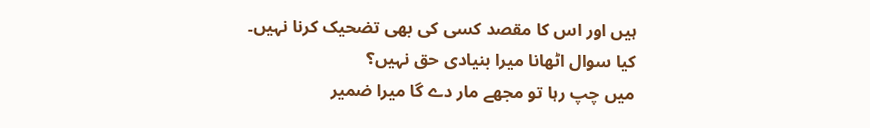ہیں اور اس کا مقصد کسی کی بھی تضحیک کرنا نہیں۔
کیا سوال اٹھانا میرا بنیادی حق نہیں؟
میں چپ رہا تو مجھے مار دے گا میرا ضمیر